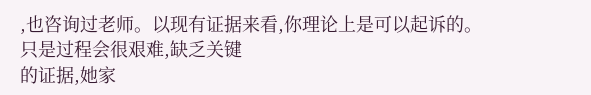,也咨询过老师。以现有证据来看,你理论上是可以起诉的。只是过程会很艰难,缺乏关键
的证据,她家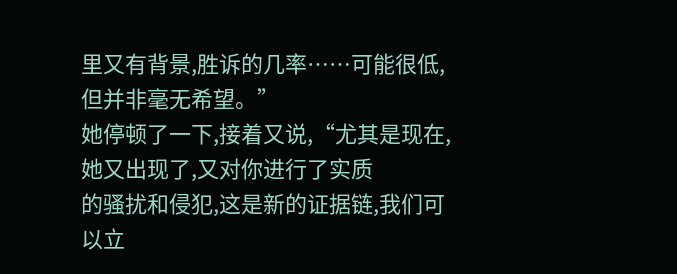里又有背景,胜诉的几率……可能很低,但并非毫无希望。”
她停顿了一下,接着又说,“尤其是现在,她又出现了,又对你进行了实质
的骚扰和侵犯,这是新的证据链,我们可以立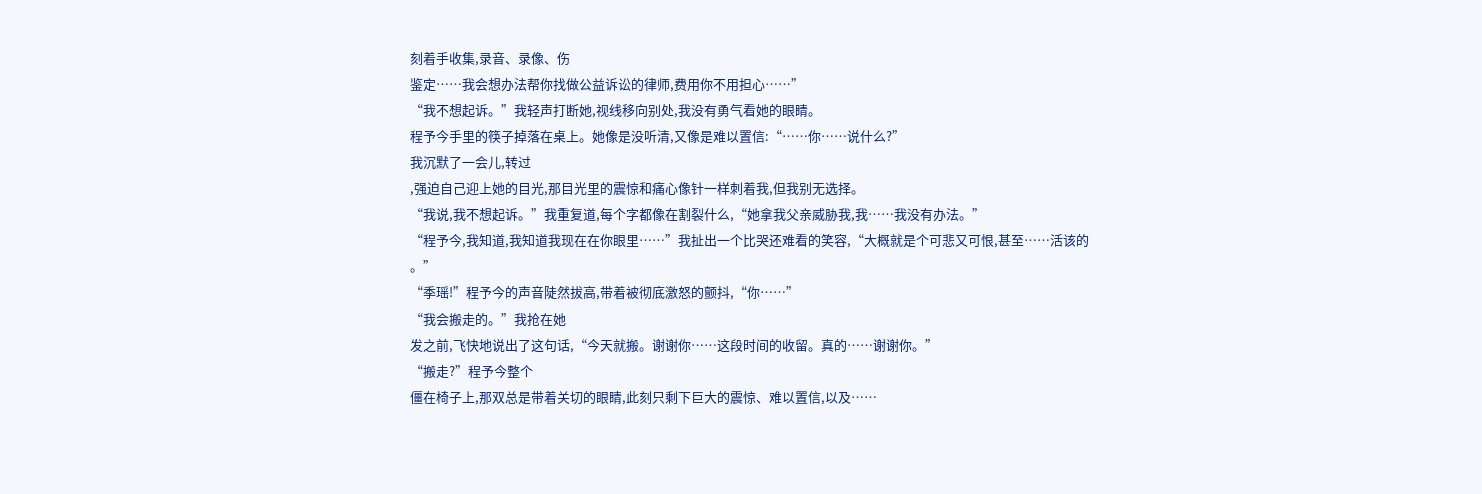刻着手收集,录音、录像、伤
鉴定……我会想办法帮你找做公益诉讼的律师,费用你不用担心……”
“我不想起诉。”我轻声打断她,视线移向别处,我没有勇气看她的眼睛。
程予今手里的筷子掉落在桌上。她像是没听清,又像是难以置信:“……你……说什么?”
我沉默了一会儿,转过
,强迫自己迎上她的目光,那目光里的震惊和痛心像针一样刺着我,但我别无选择。
“我说,我不想起诉。”我重复道,每个字都像在割裂什么,“她拿我父亲威胁我,我……我没有办法。”
“程予今,我知道,我知道我现在在你眼里……”我扯出一个比哭还难看的笑容,“大概就是个可悲又可恨,甚至……活该的
。”
“季瑶!”程予今的声音陡然拔高,带着被彻底激怒的颤抖,“你……”
“我会搬走的。”我抢在她
发之前,飞快地说出了这句话,“今天就搬。谢谢你……这段时间的收留。真的……谢谢你。”
“搬走?”程予今整个
僵在椅子上,那双总是带着关切的眼睛,此刻只剩下巨大的震惊、难以置信,以及……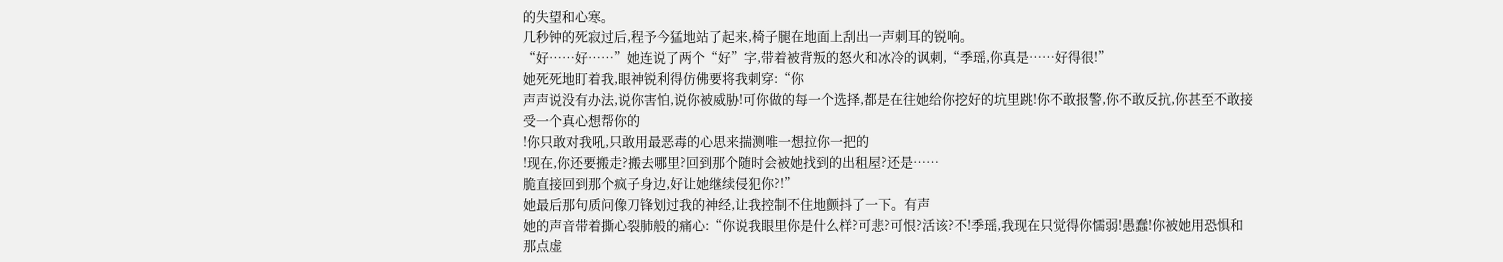的失望和心寒。
几秒钟的死寂过后,程予今猛地站了起来,椅子腿在地面上刮出一声刺耳的锐响。
“好……好……”她连说了两个“好”字,带着被背叛的怒火和冰冷的讽刺,“季瑶,你真是……好得很!”
她死死地盯着我,眼神锐利得仿佛要将我刺穿:“你
声声说没有办法,说你害怕,说你被威胁!可你做的每一个选择,都是在往她给你挖好的坑里跳!你不敢报警,你不敢反抗,你甚至不敢接受一个真心想帮你的
!你只敢对我吼,只敢用最恶毒的心思来揣测唯一想拉你一把的
!现在,你还要搬走?搬去哪里?回到那个随时会被她找到的出租屋?还是……
脆直接回到那个疯子身边,好让她继续侵犯你?!”
她最后那句质问像刀锋划过我的神经,让我控制不住地颤抖了一下。有声
她的声音带着撕心裂肺般的痛心:“你说我眼里你是什么样?可悲?可恨?活该?不!季瑶,我现在只觉得你懦弱!愚蠢!你被她用恐惧和那点虚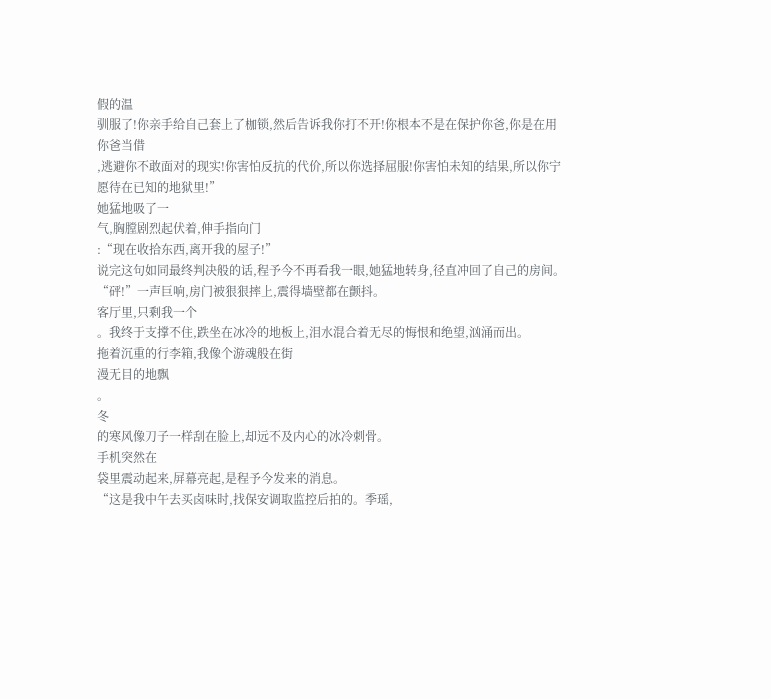假的温
驯服了!你亲手给自己套上了枷锁,然后告诉我你打不开!你根本不是在保护你爸,你是在用你爸当借
,逃避你不敢面对的现实!你害怕反抗的代价,所以你选择屈服!你害怕未知的结果,所以你宁愿待在已知的地狱里!”
她猛地吸了一
气,胸膛剧烈起伏着,伸手指向门
:“现在收拾东西,离开我的屋子!”
说完这句如同最终判决般的话,程予今不再看我一眼,她猛地转身,径直冲回了自己的房间。
“砰!”一声巨响,房门被狠狠摔上,震得墙壁都在颤抖。
客厅里,只剩我一个
。我终于支撑不住,跌坐在冰冷的地板上,泪水混合着无尽的悔恨和绝望,汹涌而出。
拖着沉重的行李箱,我像个游魂般在街
漫无目的地飘
。
冬
的寒风像刀子一样刮在脸上,却远不及内心的冰冷刺骨。
手机突然在
袋里震动起来,屏幕亮起,是程予今发来的消息。
“这是我中午去买卤味时,找保安调取监控后拍的。季瑶,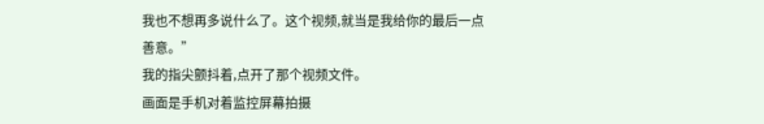我也不想再多说什么了。这个视频,就当是我给你的最后一点善意。”
我的指尖颤抖着,点开了那个视频文件。
画面是手机对着监控屏幕拍摄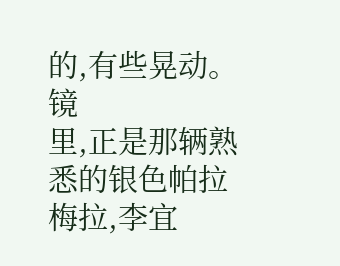的,有些晃动。
镜
里,正是那辆熟悉的银色帕拉梅拉,李宜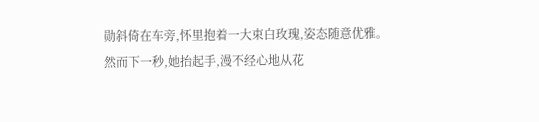勋斜倚在车旁,怀里抱着一大束白玫瑰,姿态随意优雅。
然而下一秒,她抬起手,漫不经心地从花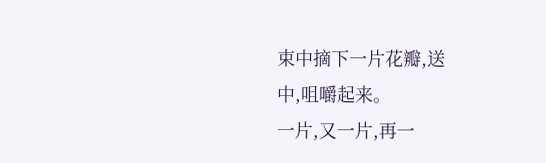束中摘下一片花瓣,送
中,咀嚼起来。
一片,又一片,再一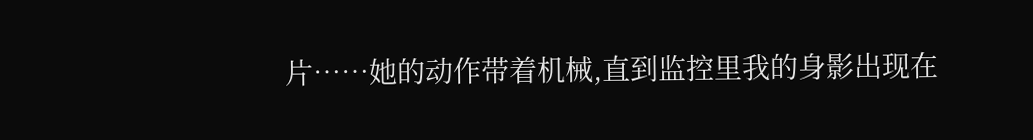片……她的动作带着机械,直到监控里我的身影出现在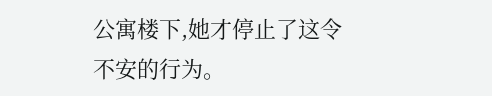公寓楼下,她才停止了这令
不安的行为。